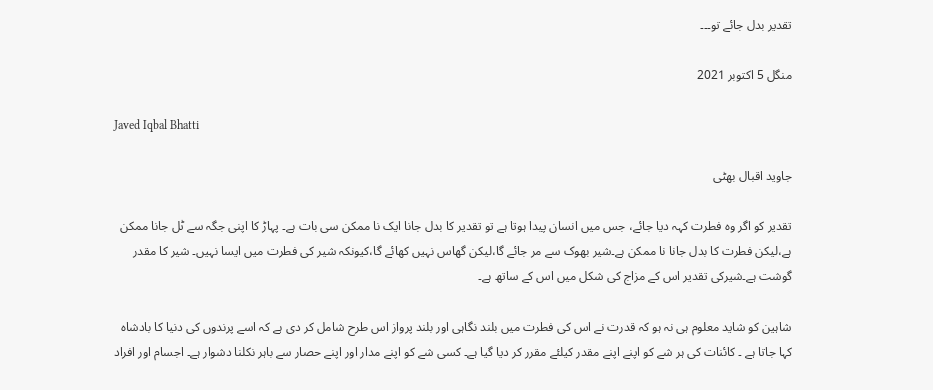تقدیر بدل جائے تو۔۔۔

منگل 5 اکتوبر 2021

Javed Iqbal Bhatti

جاوید اقبال بھٹی

تقدیر کو اگر وہ فطرت کہہ دیا جائے، جس میں انسان پیدا ہوتا ہے تو تقدیر کا بدل جانا ایک نا ممکن سی بات ہے۔ پہاڑ کا اپنی جگہ سے ٹل جانا ممکن ہے،لیکن فطرت کا بدل جانا نا ممکن ہے۔شیر بھوک سے مر جائے گا،لیکن گھاس نہیں کھائے گا،کیونکہ شیر کی فطرت میں ایسا نہیں۔ شیر کا مقدر گوشت ہے۔شیرکی تقدیر اس کے مزاج کی شکل میں اس کے ساتھ ہے۔

شاہین کو شاید معلوم ہی نہ ہو کہ قدرت نے اس کی فطرت میں بلند نگاہی اور بلند پرواز اس طرح شامل کر دی ہے کہ اسے پرندوں کی دنیا کا بادشاہ کہا جاتا ہے ۔ کائنات کی ہر شے کو اپنے اپنے مقدر کیلئے مقرر کر دیا گیا ہے۔ کسی شے کو اپنے مدار اور اپنے حصار سے باہر نکلنا دشوار ہے۔ اجسام اور افراد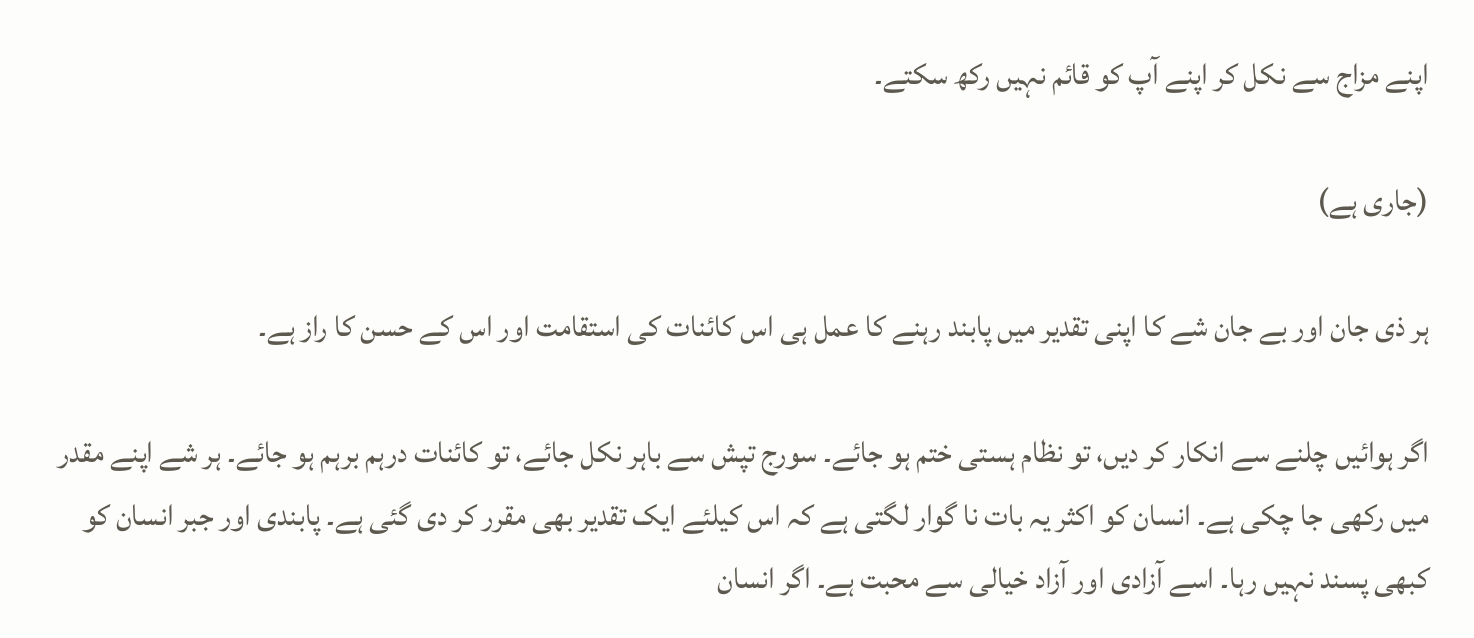اپنے مزاج سے نکل کر اپنے آپ کو قائم نہیں رکھ سکتے۔

(جاری ہے)

ہر ذی جان اور بے جان شے کا اپنی تقدیر میں پابند رہنے کا عمل ہی اس کائنات کی استقامت اور اس کے حسن کا راز ہے۔

اگر ہوائیں چلنے سے انکار کر دیں، تو نظام ہستی ختم ہو جائے۔ سورج تپش سے باہر نکل جائے، تو کائنات درہم برہم ہو جائے۔ ہر شے اپنے مقدر میں رکھی جا چکی ہے۔ انسان کو اکثر یہ بات نا گوار لگتی ہے کہ اس کیلئے ایک تقدیر بھی مقرر کر دی گئی ہے۔ پابندی اور جبر انسان کو کبھی پسند نہیں رہا۔ اسے آزادی اور آزاد خیالی سے محبت ہے۔ اگر انسان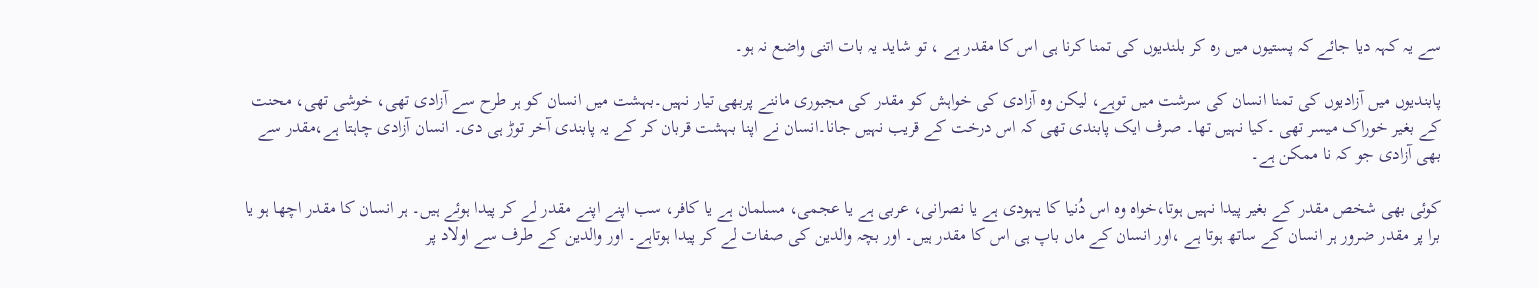سے یہ کہہ دیا جائے کہ پستیوں میں رہ کر بلندیوں کی تمنا کرنا ہی اس کا مقدر ہے ، تو شاید یہ بات اتنی واضع نہ ہو۔

پابندیوں میں آزادیوں کی تمنا انسان کی سرشت میں توہے، لیکن وہ آزادی کی خواہش کو مقدر کی مجبوری ماننے پربھی تیار نہیں۔بہشت میں انسان کو ہر طرح سے آزادی تھی، خوشی تھی، محنت کے بغیر خوراک میسر تھی ۔کیا نہیں تھا۔ صرف ایک پابندی تھی کہ اس درخت کے قریب نہیں جانا۔انسان نے اپنا بہشت قربان کر کے یہ پابندی آخر توڑ ہی دی۔ انسان آزادی چاہتا ہے،مقدر سے بھی آزادی جو کہ نا ممکن ہے۔

کوئی بھی شخص مقدر کے بغیر پیدا نہیں ہوتا،خواہ وہ اس دُنیا کا یہودی ہے یا نصرانی، عربی ہے یا عجمی، مسلمان ہے یا کافر، سب اپنے اپنے مقدر لے کر پیدا ہوئے ہیں۔ ہر انسان کا مقدر اچھا ہو یا برا پر مقدر ضرور ہر انسان کے ساتھ ہوتا ہے ،اور انسان کے ماں باپ ہی اس کا مقدر ہیں۔ اور بچہ والدین کی صفات لے کر پیدا ہوتاہے۔ اور والدین کے طرف سے اولاد پر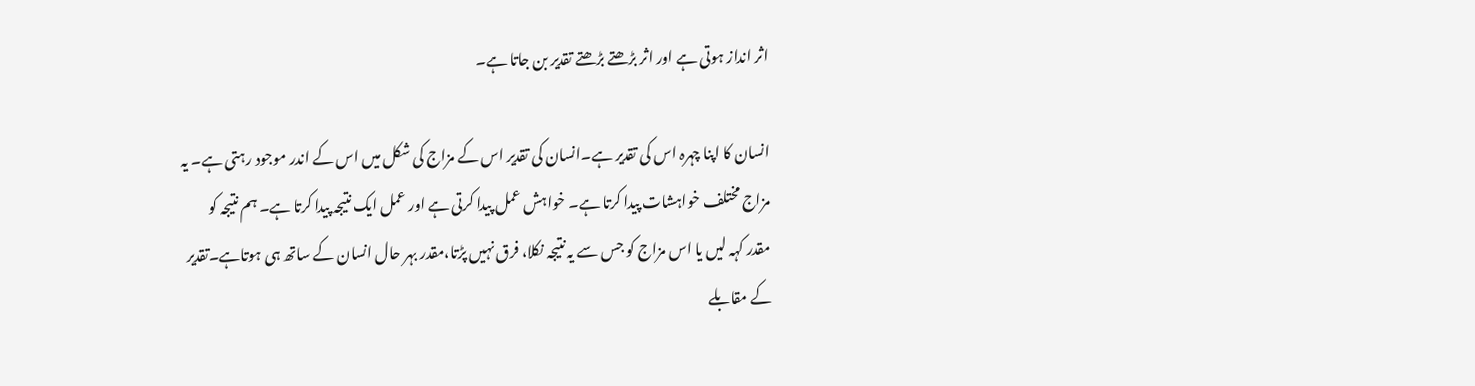اثر انداز ہوتی ہے اور اثر بڑھتے بڑھتے تقدیر بن جاتا ہے۔

انسان کا اپنا چہرہ اس کی تقدیر ہے۔انسان کی تقدیر اس کے مزاج کی شکل میں اس کے اندر موجود رہتی ہے۔ یہ مزاج مختلف خواہشات پیدا کرتا ہے۔ خواہش عمل پیدا کرتی ہے اور عمل ایک نتیجہ پیدا کرتا ہے۔ ہم نتیجہ کو مقدر کہہ لیں یا اس مزاج کو جس سے یہ نتیجہ نکلا، فرق نہیں پڑتا،مقدر بہر حال انسان کے ساتھ ہی ہوتاہے۔تقدیر کے مقابلے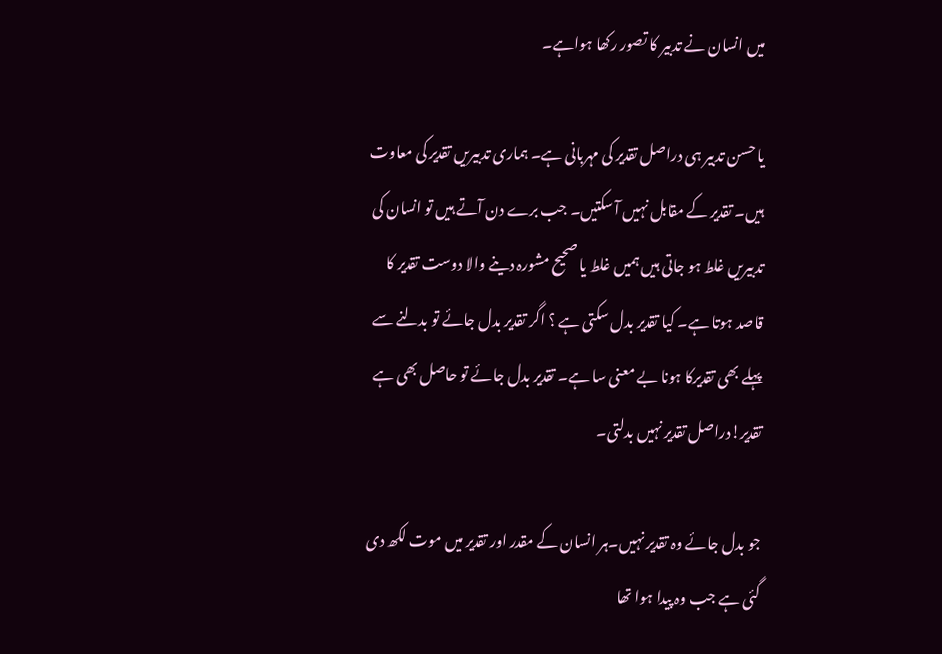میں انسان نے تدبیر کا تصور رکھا ہواہے۔

یا حسن تدبیر ہی دراصل تقدیر کی مہربانی ہے۔ ہماری تدبیریں تقدیر کی معاوت ہیں۔ تقدیر کے مقابل نہیں آ سکتیں۔ جب برے دن آتے ہیں تو انسان کی تدبیریں غلط ہو جاتی ہیں ہمیں غلط یا صحیح مشورہ دینے والا دوست تقدیر کا قاصد ہوتا ہے۔ کیا تقدیر بدل سکتی ہے ؟ اگر تقدیر بدل جائے تو بدلنے سے پہلے بھی تقدیرکا ہونا بے معنی سا ہے۔ تقدیر بدل جائے تو حاصل بھی ہے تقدیر!دراصل تقدیر نہیں بدلتی۔

جو بدل جائے وہ تقدیر نہیں۔ہر انسان کے مقدر اور تقدیر میں موت لکھ دی گئی ہے جب وہ پیدا ہوا تھا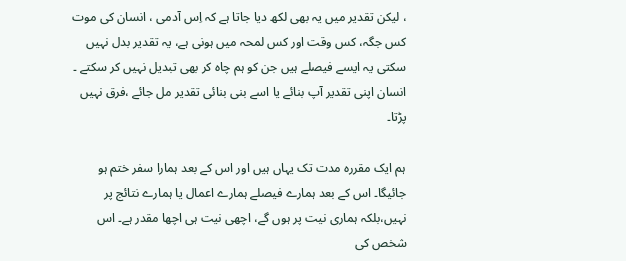، لیکن تقدیر میں یہ بھی لکھ دیا جاتا ہے کہ اِس آدمی ، انسان کی موت کس جگہ، کس وقت اور کس لمحہ میں ہونی ہے، یہ تقدیر بدل نہیں سکتی یہ ایسے فیصلے ہیں جن کو ہم چاہ کر بھی تبدیل نہیں کر سکتے ۔ انسان اپنی تقدیر آپ بنائے یا اسے بنی بنائی تقدیر مل جائے ،فرق نہیں پڑتا۔

ہم ایک مقررہ مدت تک یہاں ہیں اور اس کے بعد ہمارا سفر ختم ہو جائیگا۔ اس کے بعد ہمارے فیصلے ہمارے اعمال یا ہمارے نتائج پر نہیں،بلکہ ہماری نیت پر ہوں گے، اچھی نیت ہی اچھا مقدر ہے۔ اس شخص کی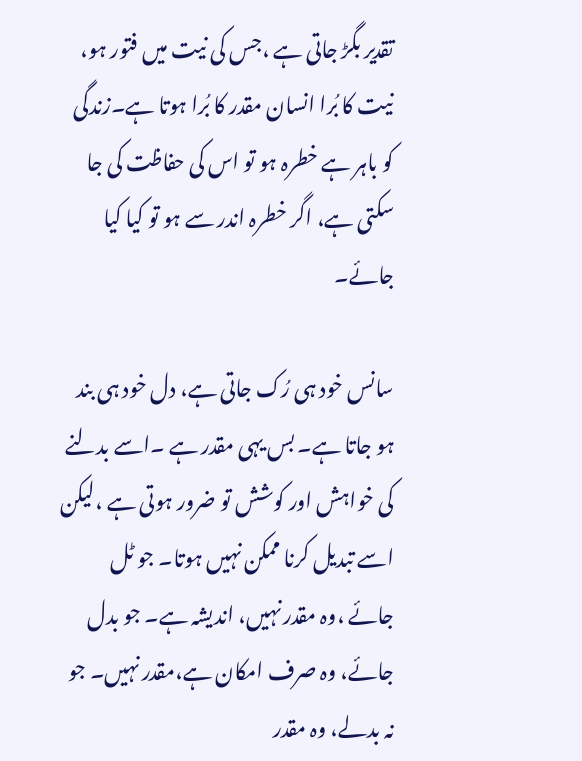تقدیر بگڑ جاتی ہے ،جس کی نیت میں فتور ہو، نیت کا بُرا انسان مقدر کا بُرا ہوتا ہے۔زندگی کو باہر ہے خطرہ ہو تو اس کی حفاظت کی جا سکتی ہے، اگر خطرہ اندر سے ہو تو کیا کیا جائے۔

سانس خود ہی رُک جاتی ہے، دل خود ہی بند ہو جاتا ہے۔ بس یہی مقدر ہے ۔اسے بدلنے کی خواہش اور کوشش تو ضرور ہوتی ہے ،لیکن اسے تبدیل کرنا ممکن نہیں ہوتا۔ جو ٹل جائے ،وہ مقدر نہیں، اندیشہ ہے۔ جو بدل جائے، وہ صرف امکان ہے،مقدر نہیں۔ جو نہ بدلے، وہ مقدر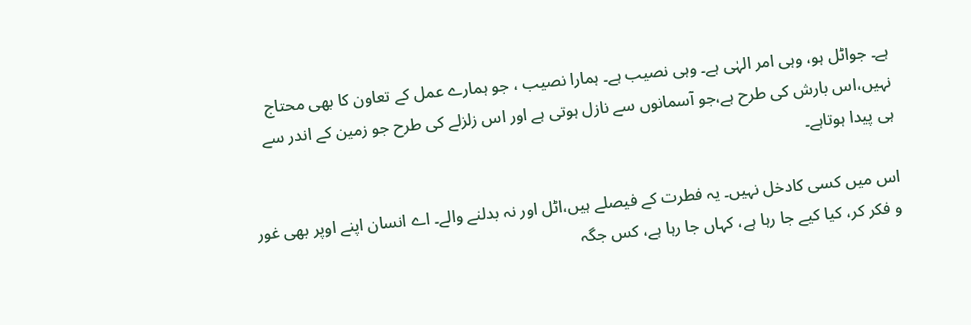ہے۔ جواٹل ہو، وہی امر الہٰی ہے۔ وہی نصیب ہے۔ ہمارا نصیب ، جو ہمارے عمل کے تعاون کا بھی محتاج نہیں،اس بارش کی طرح ہے،جو آسمانوں سے نازل ہوتی ہے اور اس زلزلے کی طرح جو زمین کے اندر سے ہی پیدا ہوتاہے۔

اس میں کسی کادخل نہیں۔ یہ فطرت کے فیصلے ہیں،اٹل اور نہ بدلنے والے۔ اے انسان اپنے اوپر بھی غور و فکر کر، کیا کیے جا رہا ہے، کہاں جا رہا ہے، کس جگہ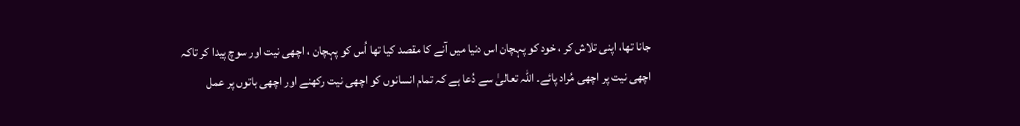جانا تھا، اپنی تلاش کر ، خود کو پہچان اس دنیا میں آنے کا مقصد کیا تھا اُس کو پہچان ، اچھی نیت اور سوچ پیدا کر تاکہ اچھی نیت پر اچھی مُراد پائے۔ اللہ تعالیٰ سے دُعا ہے کہ تمام انسانوں کو اچھی نیت رکھنے اور اچھی باتوں پر عمل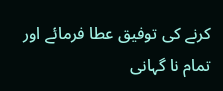کرنے کی توفیق عطا فرمائے اور تمام نا گہانی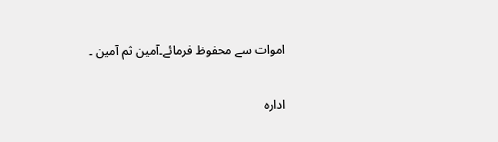اموات سے محفوظ فرمائے۔آمین ثم آمین ۔

ادارہ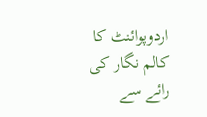اردوپوائنٹ کا کالم نگار کی رائے سے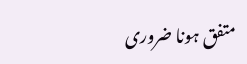متفق ہونا ضروری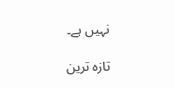نہیں ہے۔

تازہ ترین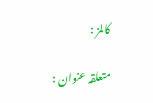کالمز :

متعلقہ عنوان :